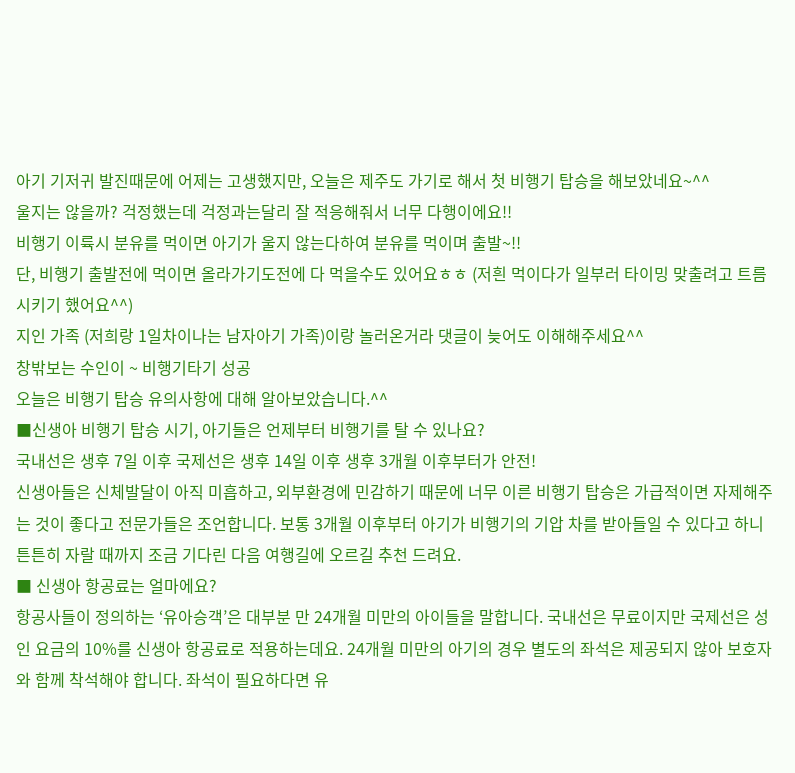아기 기저귀 발진때문에 어제는 고생했지만, 오늘은 제주도 가기로 해서 첫 비행기 탑승을 해보았네요~^^
울지는 않을까? 걱정했는데 걱정과는달리 잘 적응해줘서 너무 다행이에요!!
비행기 이륙시 분유를 먹이면 아기가 울지 않는다하여 분유를 먹이며 출발~!!
단, 비행기 출발전에 먹이면 올라가기도전에 다 먹을수도 있어요ㅎㅎ (저흰 먹이다가 일부러 타이밍 맞출려고 트름시키기 했어요^^)
지인 가족 (저희랑 1일차이나는 남자아기 가족)이랑 놀러온거라 댓글이 늦어도 이해해주세요^^
창밖보는 수인이 ~ 비행기타기 성공
오늘은 비행기 탑승 유의사항에 대해 알아보았습니다.^^
■신생아 비행기 탑승 시기, 아기들은 언제부터 비행기를 탈 수 있나요?
국내선은 생후 7일 이후 국제선은 생후 14일 이후 생후 3개월 이후부터가 안전!
신생아들은 신체발달이 아직 미흡하고, 외부환경에 민감하기 때문에 너무 이른 비행기 탑승은 가급적이면 자제해주는 것이 좋다고 전문가들은 조언합니다. 보통 3개월 이후부터 아기가 비행기의 기압 차를 받아들일 수 있다고 하니 튼튼히 자랄 때까지 조금 기다린 다음 여행길에 오르길 추천 드려요.
■ 신생아 항공료는 얼마에요?
항공사들이 정의하는 ‘유아승객’은 대부분 만 24개월 미만의 아이들을 말합니다. 국내선은 무료이지만 국제선은 성인 요금의 10%를 신생아 항공료로 적용하는데요. 24개월 미만의 아기의 경우 별도의 좌석은 제공되지 않아 보호자와 함께 착석해야 합니다. 좌석이 필요하다면 유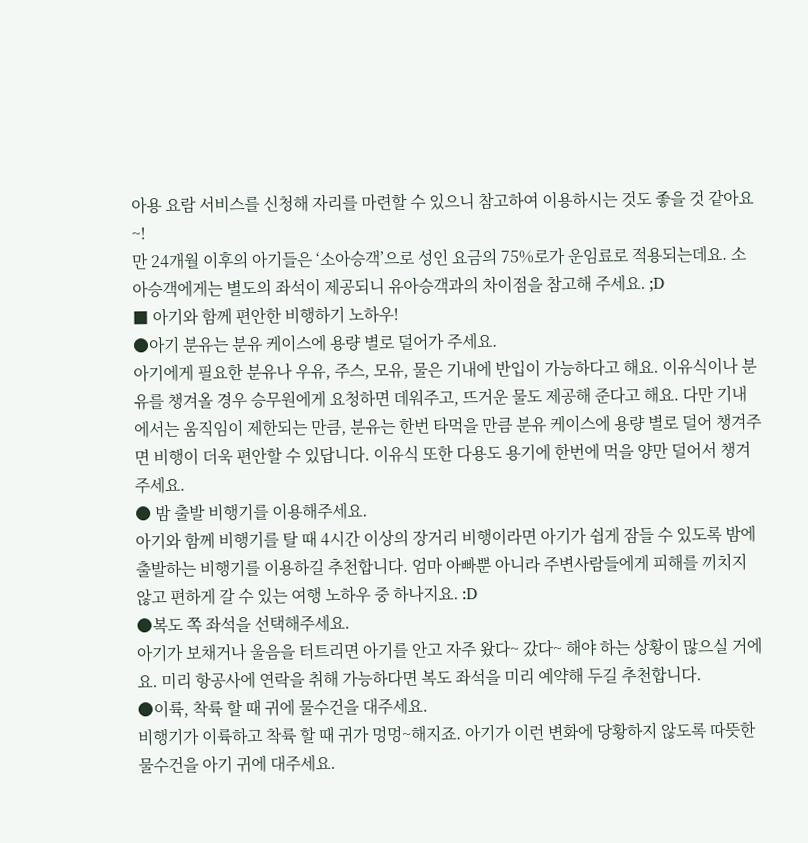아용 요람 서비스를 신청해 자리를 마련할 수 있으니 참고하여 이용하시는 것도 좋을 것 같아요~!
만 24개월 이후의 아기들은 ‘소아승객’으로 성인 요금의 75%로가 운임료로 적용되는데요. 소아승객에게는 별도의 좌석이 제공되니 유아승객과의 차이점을 참고해 주세요. ;D
■ 아기와 함께 편안한 비행하기 노하우!
●아기 분유는 분유 케이스에 용량 별로 덜어가 주세요.
아기에게 필요한 분유나 우유, 주스, 모유, 물은 기내에 반입이 가능하다고 해요. 이유식이나 분유를 챙겨올 경우 승무원에게 요청하면 데워주고, 뜨거운 물도 제공해 준다고 해요. 다만 기내에서는 움직임이 제한되는 만큼, 분유는 한번 타먹을 만큼 분유 케이스에 용량 별로 덜어 챙겨주면 비행이 더욱 편안할 수 있답니다. 이유식 또한 다용도 용기에 한번에 먹을 양만 덜어서 챙겨 주세요.
● 밤 출발 비행기를 이용해주세요.
아기와 함께 비행기를 탈 때 4시간 이상의 장거리 비행이라면 아기가 쉽게 잠들 수 있도록 밤에 출발하는 비행기를 이용하길 추천합니다. 엄마 아빠뿐 아니라 주변사람들에게 피해를 끼치지 않고 편하게 갈 수 있는 여행 노하우 중 하나지요. :D
●복도 쪽 좌석을 선택해주세요.
아기가 보채거나 울음을 터트리면 아기를 안고 자주 왔다~ 갔다~ 해야 하는 상황이 많으실 거에요. 미리 항공사에 연락을 취해 가능하다면 복도 좌석을 미리 예약해 두길 추천합니다.
●이륙, 착륙 할 때 귀에 물수건을 대주세요.
비행기가 이륙하고 착륙 할 때 귀가 멍멍~해지죠. 아기가 이런 변화에 당황하지 않도록 따뜻한 물수건을 아기 귀에 대주세요.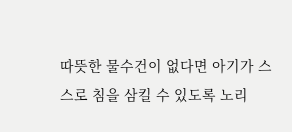따뜻한 물수건이 없다면 아기가 스스로 침을 삼킬 수 있도록 노리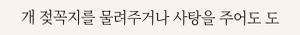개 젖꼭지를 물려주거나 사탕을 주어도 도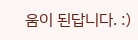움이 된답니다. :)